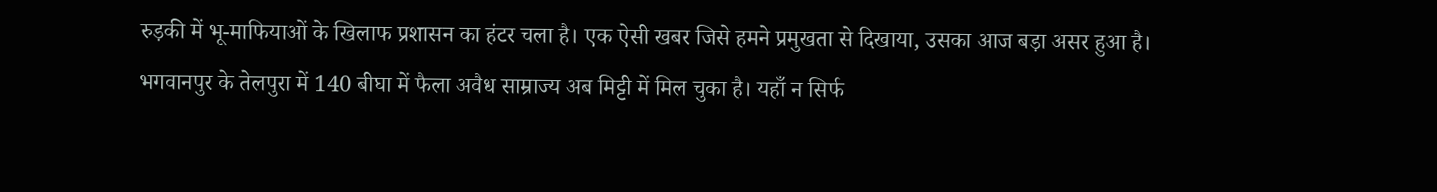रुड़की में भू-माफियाओं के खिलाफ प्रशासन का हंटर चला है। एक ऐसी खबर जिसे हमने प्रमुखता से दिखाया, उसका आज बड़ा असर हुआ है। भगवानपुर के तेलपुरा में 140 बीघा में फैला अवैध साम्राज्य अब मिट्टी में मिल चुका है। यहाँ न सिर्फ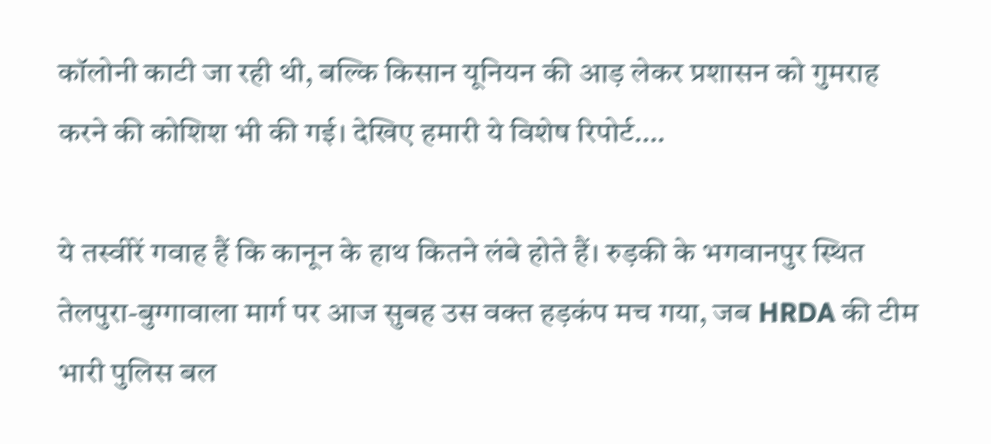कॉलोनी काटी जा रही थी, बल्कि किसान यूनियन की आड़ लेकर प्रशासन को गुमराह करने की कोशिश भी की गई। देखिए हमारी ये विशेष रिपोर्ट….

ये तस्वीरें गवाह हैं कि कानून के हाथ कितने लंबे होते हैं। रुड़की के भगवानपुर स्थित तेलपुरा-बुग्गावाला मार्ग पर आज सुबह उस वक्त हड़कंप मच गया, जब HRDA की टीम भारी पुलिस बल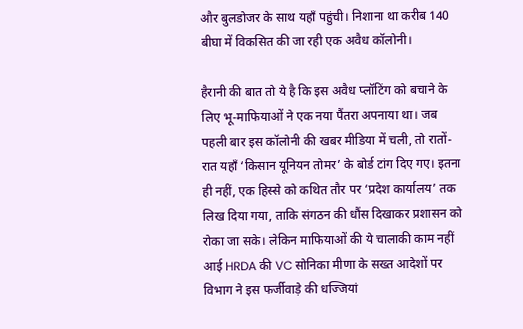और बुलडोजर के साथ यहाँ पहुंची। निशाना था करीब 140 बीघा में विकसित की जा रही एक अवैध कॉलोनी।

हैरानी की बात तो ये है कि इस अवैध प्लॉटिंग को बचाने के लिए भू-माफियाओं ने एक नया पैंतरा अपनाया था। जब पहली बार इस कॉलोनी की खबर मीडिया में चली, तो रातों-रात यहाँ ‘किसान यूनियन तोमर’ के बोर्ड टांग दिए गए। इतना ही नहीं, एक हिस्से को कथित तौर पर ‘प्रदेश कार्यालय’ तक लिख दिया गया, ताकि संगठन की धौंस दिखाकर प्रशासन को रोका जा सके। लेकिन माफियाओं की ये चालाकी काम नहीं आई HRDA की VC सोनिका मीणा के सख्त आदेशों पर विभाग ने इस फर्जीवाड़े की धज्जियां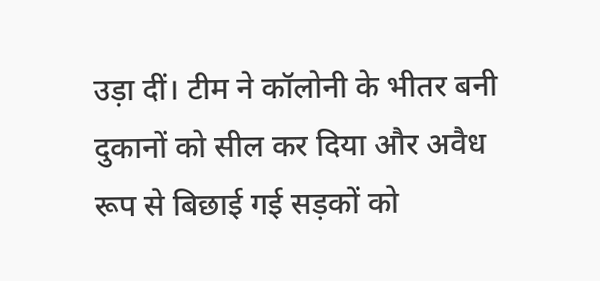उड़ा दीं। टीम ने कॉलोनी के भीतर बनी दुकानों को सील कर दिया और अवैध रूप से बिछाई गई सड़कों को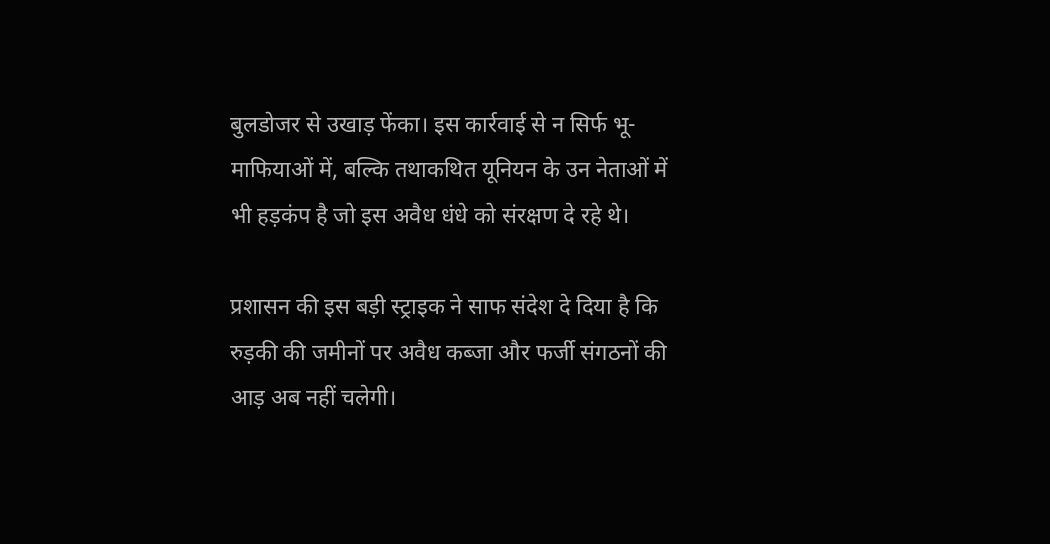बुलडोजर से उखाड़ फेंका। इस कार्रवाई से न सिर्फ भू-माफियाओं में, बल्कि तथाकथित यूनियन के उन नेताओं में भी हड़कंप है जो इस अवैध धंधे को संरक्षण दे रहे थे।

प्रशासन की इस बड़ी स्ट्राइक ने साफ संदेश दे दिया है कि रुड़की की जमीनों पर अवैध कब्जा और फर्जी संगठनों की आड़ अब नहीं चलेगी।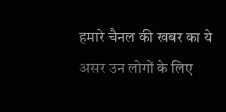हमारे चैनल की खबर का ये असर उन लोगों के लिए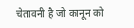चेतावनी है जो कानून को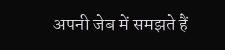अपनी जेब में समझते हैं